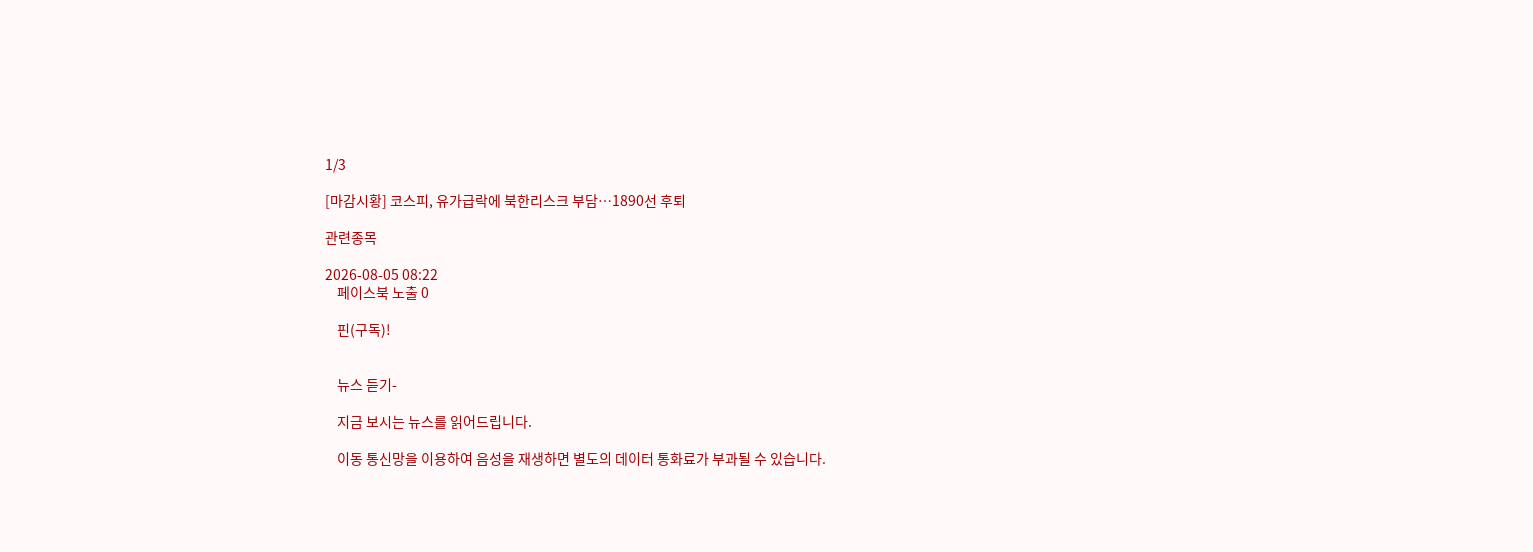1/3

[마감시황] 코스피, 유가급락에 북한리스크 부담…1890선 후퇴

관련종목

2026-08-05 08:22
    페이스북 노출 0

    핀(구독)!


    뉴스 듣기-

    지금 보시는 뉴스를 읽어드립니다.

    이동 통신망을 이용하여 음성을 재생하면 별도의 데이터 통화료가 부과될 수 있습니다.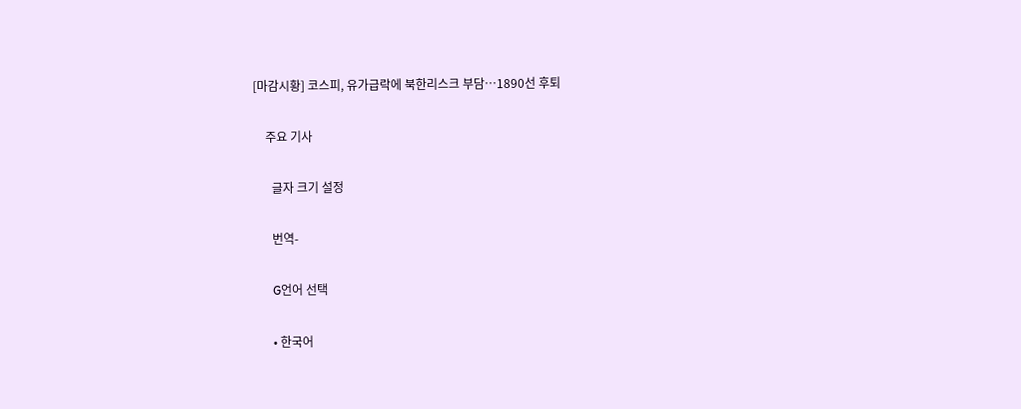[마감시황] 코스피, 유가급락에 북한리스크 부담…1890선 후퇴

    주요 기사

      글자 크기 설정

      번역-

      G언어 선택

      • 한국어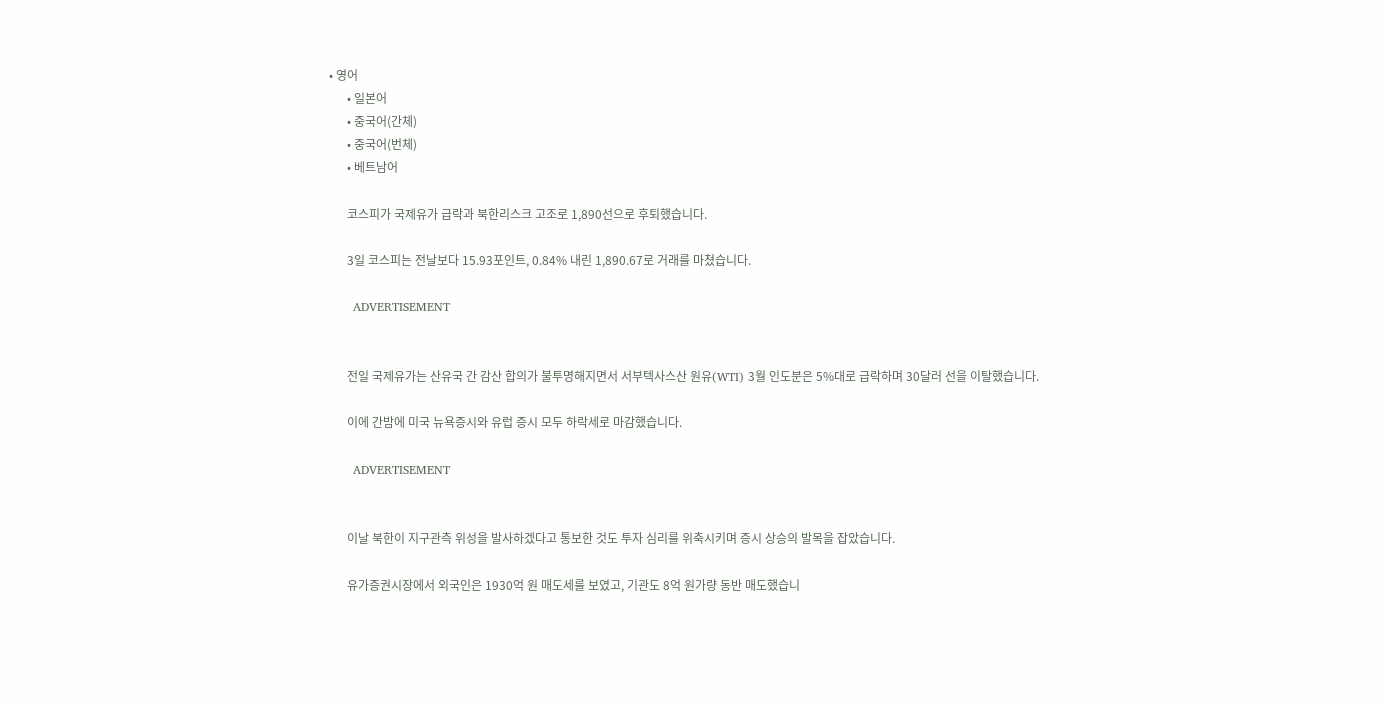• 영어
      • 일본어
      • 중국어(간체)
      • 중국어(번체)
      • 베트남어

      코스피가 국제유가 급락과 북한리스크 고조로 1,890선으로 후퇴했습니다.

      3일 코스피는 전날보다 15.93포인트, 0.84% 내린 1,890.67로 거래를 마쳤습니다.

      ADVERTISEMENT


      전일 국제유가는 산유국 간 감산 합의가 불투명해지면서 서부텍사스산 원유(WTI) 3월 인도분은 5%대로 급락하며 30달러 선을 이탈했습니다.

      이에 간밤에 미국 뉴욕증시와 유럽 증시 모두 하락세로 마감했습니다.

      ADVERTISEMENT


      이날 북한이 지구관측 위성을 발사하겠다고 통보한 것도 투자 심리를 위축시키며 증시 상승의 발목을 잡았습니다.

      유가증권시장에서 외국인은 1930억 원 매도세를 보였고, 기관도 8억 원가량 동반 매도했습니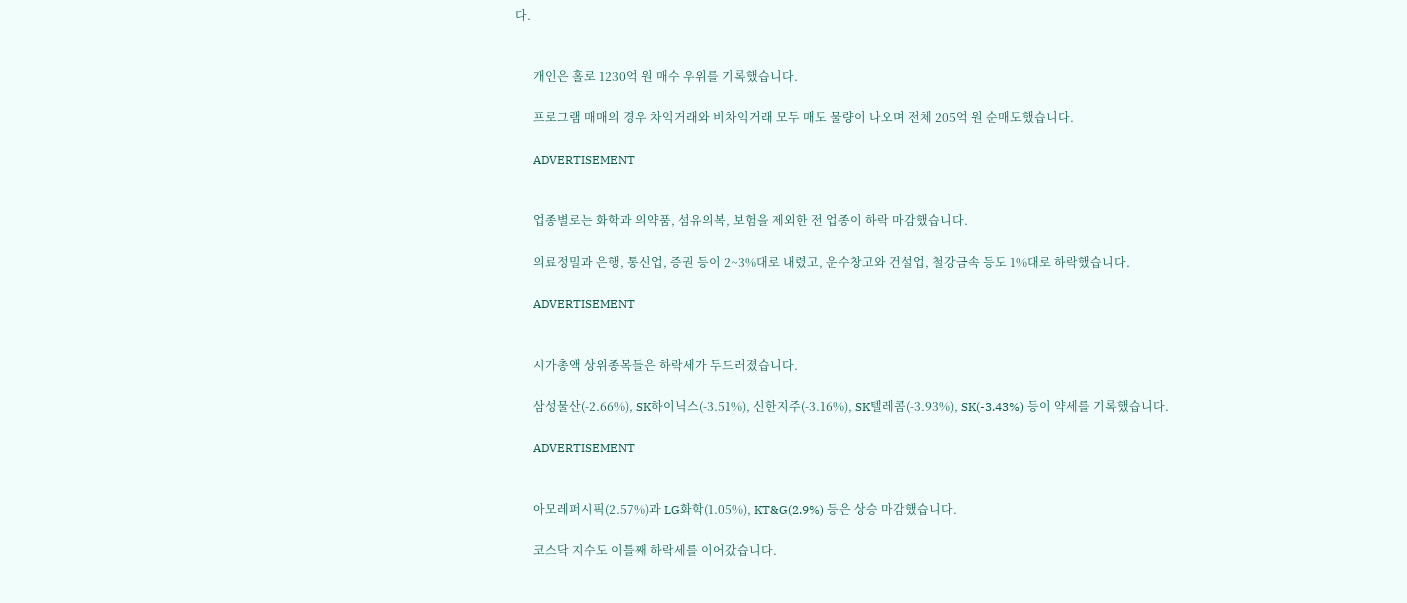다.


      개인은 홀로 1230억 원 매수 우위를 기록했습니다.

      프로그램 매매의 경우 차익거래와 비차익거래 모두 매도 물량이 나오며 전체 205억 원 순매도했습니다.

      ADVERTISEMENT


      업종별로는 화학과 의약품, 섬유의복, 보험을 제외한 전 업종이 하락 마감했습니다.

      의료정밀과 은행, 통신업, 증권 등이 2~3%대로 내렸고, 운수창고와 건설업, 철강금속 등도 1%대로 하락했습니다.

      ADVERTISEMENT


      시가총액 상위종목들은 하락세가 두드러졌습니다.

      삼성물산(-2.66%), SK하이닉스(-3.51%), 신한지주(-3.16%), SK텔레콤(-3.93%), SK(-3.43%) 등이 약세를 기록했습니다.

      ADVERTISEMENT


      아모레퍼시픽(2.57%)과 LG화학(1.05%), KT&G(2.9%) 등은 상승 마감했습니다.

      코스닥 지수도 이틀째 하락세를 이어갔습니다.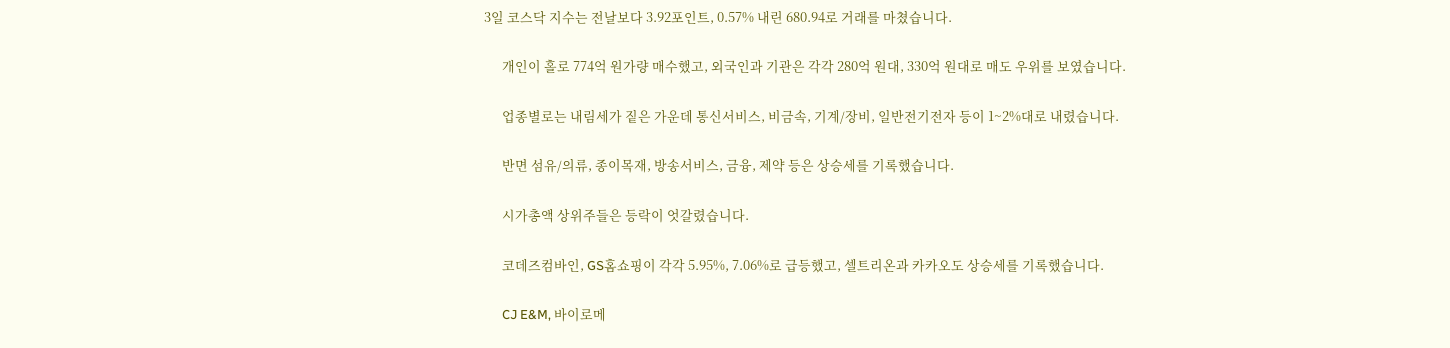3일 코스닥 지수는 전날보다 3.92포인트, 0.57% 내린 680.94로 거래를 마쳤습니다.

      개인이 홀로 774억 원가량 매수했고, 외국인과 기관은 각각 280억 원대, 330억 원대로 매도 우위를 보였습니다.

      업종별로는 내림세가 짙은 가운데 통신서비스, 비금속, 기계/장비, 일반전기전자 등이 1~2%대로 내렸습니다.

      반면 섬유/의류, 종이목재, 방송서비스, 금융, 제약 등은 상승세를 기록했습니다.

      시가총액 상위주들은 등락이 엇갈렸습니다.

      코데즈컴바인, GS홈쇼핑이 각각 5.95%, 7.06%로 급등했고, 셀트리온과 카카오도 상승세를 기록했습니다.

      CJ E&M, 바이로메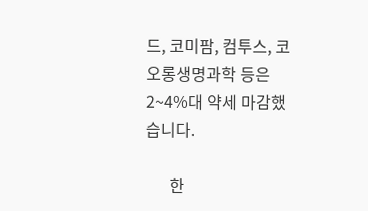드, 코미팜, 컴투스, 코오롱생명과학 등은 2~4%대 약세 마감했습니다.

      한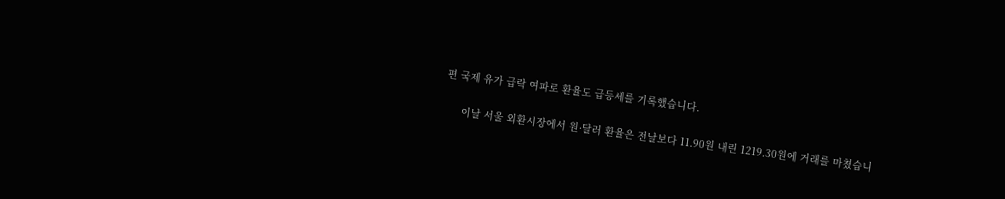편 국제 유가 급락 여파로 환율도 급등세를 기록했습니다.

      이날 서울 외환시장에서 원·달러 환율은 전날보다 11.90원 내린 1219.30원에 거래를 마쳤습니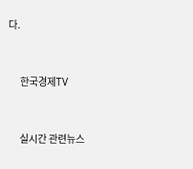다.


      한국경제TV


      실시간 관련뉴스